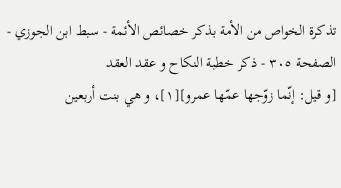تذكرة الخواص من الأمة بذكر خصائص الأئمة - سبط ابن الجوزي - الصفحة ٣٠٥ - ذكر خطبة النكاح و عقد العقد
[و قيل: إنّما زوّجها عمّها عمرو][١]، و هي بنت أربعين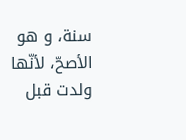سنة، و هو الأصحّ، لأنّها ولدت قبل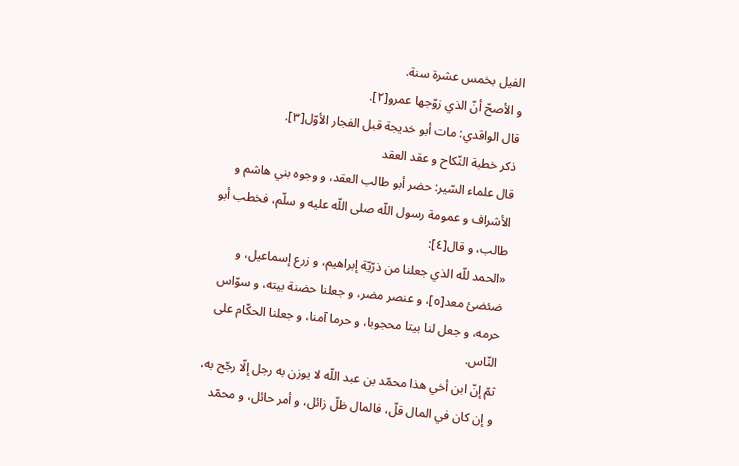الفيل بخمس عشرة سنة.
و الأصحّ أنّ الذي زوّجها عمرو[٢].
قال الواقدي: مات أبو خديجة قبل الفجار الأوّل[٣].
ذكر خطبة النّكاح و عقد العقد
قال علماء السّير: حضر أبو طالب العقد، و وجوه بني هاشم و الأشراف و عمومة رسول اللّه صلى اللّه عليه و سلّم، فخطب أبو طالب، و قال[٤]:
«الحمد للّه الذي جعلنا من ذرّيّة إبراهيم، و زرع إسماعيل، و ضئضئ معد[٥]، و عنصر مضر، و جعلنا حضنة بيته، و سوّاس حرمه، و جعل لنا بيتا محجوبا، و حرما آمنا، و جعلنا الحكّام على النّاس.
ثمّ إنّ ابن أخي هذا محمّد بن عبد اللّه لا يوزن به رجل إلّا رجّح به، و إن كان في المال قلّ، فالمال ظلّ زائل، و أمر حائل، و محمّد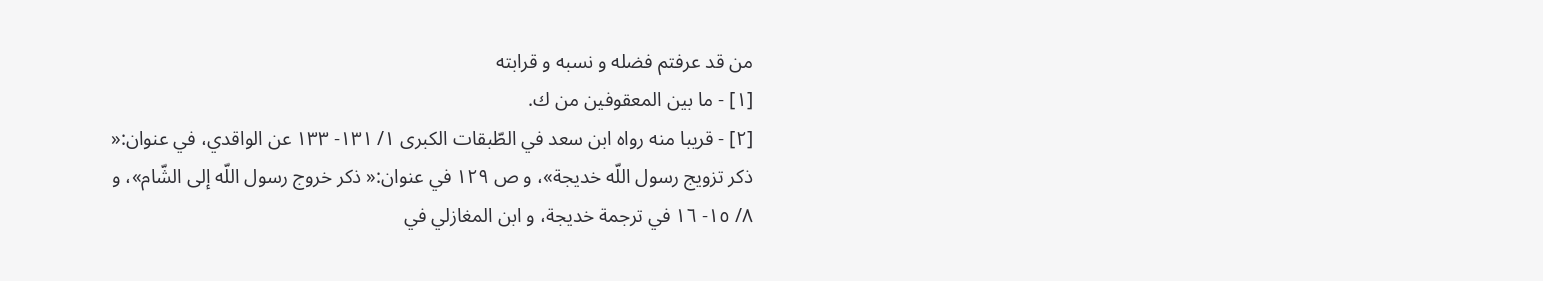من قد عرفتم فضله و نسبه و قرابته
[١] - ما بين المعقوفين من ك.
[٢] - قريبا منه رواه ابن سعد في الطّبقات الكبرى ١/ ١٣١- ١٣٣ عن الواقدي، في عنوان:« ذكر تزويج رسول اللّه خديجة»، و ص ١٢٩ في عنوان:« ذكر خروج رسول اللّه إلى الشّام»، و ٨/ ١٥- ١٦ في ترجمة خديجة، و ابن المغازلي في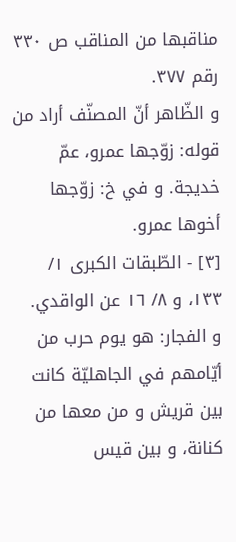مناقبها من المناقب ص ٣٣٠ رقم ٣٧٧.
و الظّاهر أنّ المصنّف أراد من قوله: زوّجها عمرو، عمّ خديجة. و في خ: زوّجها أخوها عمرو.
[٣] - الطّبقات الكبرى ١/ ١٣٣، و ٨/ ١٦ عن الواقدي.
و الفجار: هو يوم حرب من أيّامهم في الجاهليّة كانت بين قريش و من معها من كنانة، و بين قيس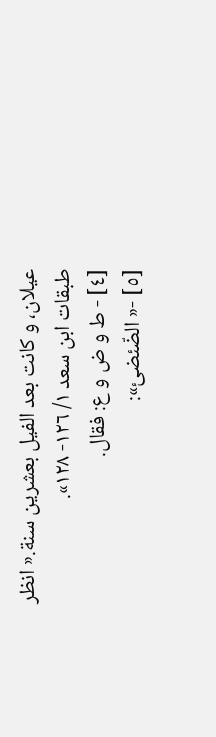عيلان، و كانت بعد الفيل بعشرين سنة.« انظر طبقات ابن سعد ١/ ١٢٦- ١٢٨».
[٤] - ط و ض و ع: فقال.
[٥] -« الضّئضئ»: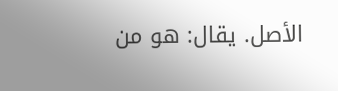الأصل. يقال: هو من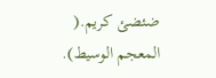ضئضئ كريم.( المعجم الوسيط).